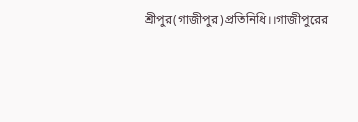শ্রীপুর(গাজীপুর)প্রতিনিধি।।গাজীপুরের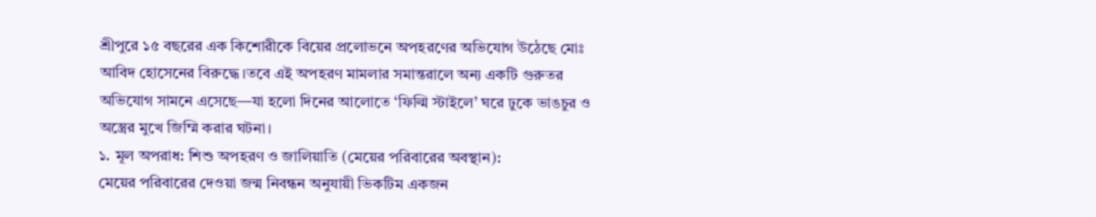শ্রীপুরে ১৫ বছরের এক কিশোরীকে বিয়ের প্রলোভনে অপহরণের অভিযোগ উঠেছে মোঃ আবিদ হোসেনের বিরুদ্ধে।তবে এই অপহরণ মামলার সমান্তরালে অন্য একটি গুরুতর অভিযোগ সামনে এসেছে—যা হলো দিনের আলোতে ‘ফিল্মি স্টাইলে’ ঘরে ঢুকে ভাঙচুর ও অস্ত্রের মুখে জিম্মি করার ঘটনা।
১. মূল অপরাধ: শিশু অপহরণ ও জালিয়াতি (মেয়ের পরিবারের অবস্থান):
মেয়ের পরিবারের দেওয়া জন্ম নিবন্ধন অনুযায়ী ভিকটিম একজন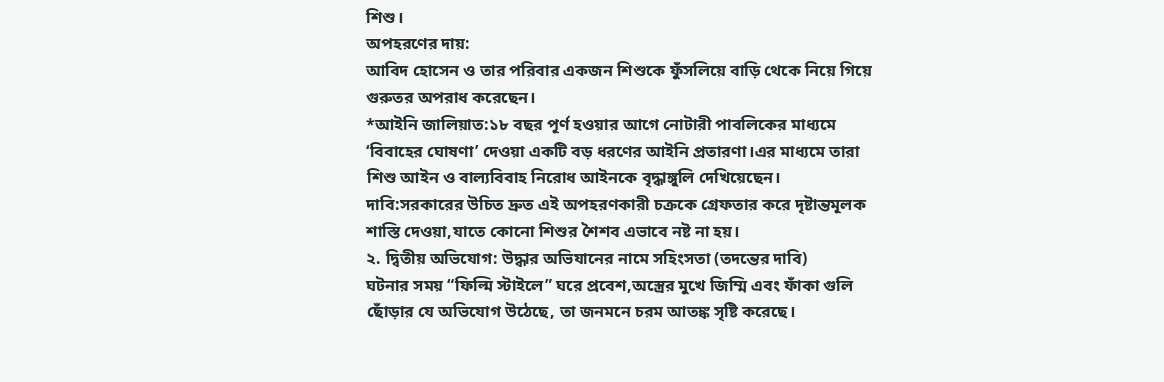শিশু।
অপহরণের দায়:
আবিদ হোসেন ও তার পরিবার একজন শিশুকে ফুঁসলিয়ে বাড়ি থেকে নিয়ে গিয়ে গুরুতর অপরাধ করেছেন।
*আইনি জালিয়াত:১৮ বছর পূর্ণ হওয়ার আগে নোটারী পাবলিকের মাধ্যমে ‘বিবাহের ঘোষণা’ দেওয়া একটি বড় ধরণের আইনি প্রতারণা।এর মাধ্যমে তারা শিশু আইন ও বাল্যবিবাহ নিরোধ আইনকে বৃদ্ধাঙ্গুলি দেখিয়েছেন।
দাবি:সরকারের উচিত দ্রুত এই অপহরণকারী চক্রকে গ্রেফতার করে দৃষ্টান্তমূলক শাস্তি দেওয়া,যাতে কোনো শিশুর শৈশব এভাবে নষ্ট না হয়।
২. দ্বিতীয় অভিযোগ: উদ্ধার অভিযানের নামে সহিংসতা (তদন্তের দাবি)
ঘটনার সময় “ফিল্মি স্টাইলে” ঘরে প্রবেশ,অস্ত্রের মুখে জিম্মি এবং ফাঁকা গুলি ছোঁড়ার যে অভিযোগ উঠেছে, তা জনমনে চরম আতঙ্ক সৃষ্টি করেছে।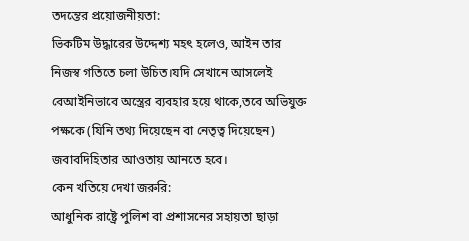তদন্তের প্রয়োজনীয়তা:
ভিকটিম উদ্ধারের উদ্দেশ্য মহৎ হলেও, আইন তার নিজস্ব গতিতে চলা উচিত।যদি সেখানে আসলেই বেআইনিভাবে অস্ত্রের ব্যবহার হয়ে থাকে,তবে অভিযুক্ত পক্ষকে (যিনি তথ্য দিয়েছেন বা নেতৃত্ব দিয়েছেন) জবাবদিহিতার আওতায় আনতে হবে।
কেন খতিয়ে দেখা জরুরি:
আধুনিক রাষ্ট্রে পুলিশ বা প্রশাসনের সহায়তা ছাড়া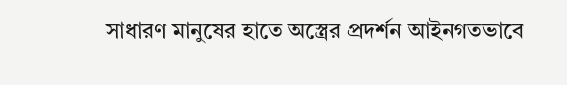সাধারণ মানুষের হাতে অস্ত্রের প্রদর্শন আইনগতভাবে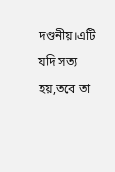দণ্ডনীয়।এটি যদি সত্য হয়,তবে তা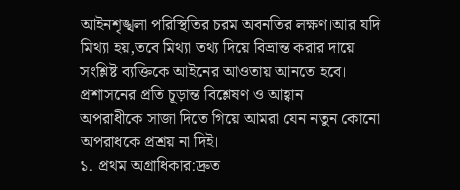আইনশৃঙ্খলা পরিস্থিতির চরম অবনতির লক্ষণ।আর যদি মিথ্যা হয়,তবে মিথ্যা তথ্য দিয়ে বিভ্রান্ত করার দায়ে সংশ্লিষ্ট ব্যক্তিকে আইনের আওতায় আনতে হবে।
প্রশাসনের প্রতি চূড়ান্ত বিশ্লেষণ ও আহ্বান
অপরাধীকে সাজা দিতে গিয়ে আমরা যেন নতুন কোনো অপরাধকে প্রশ্রয় না দিই।
১. প্রথম অগ্রাধিকার:দ্রুত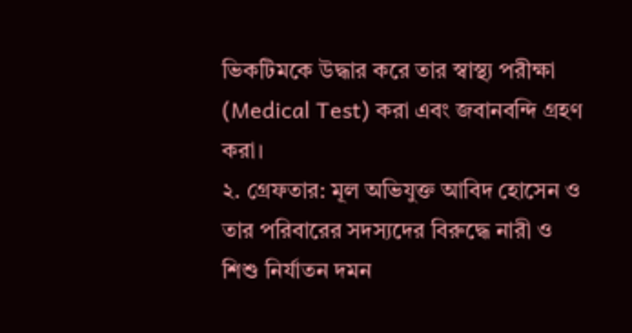ভিকটিমকে উদ্ধার করে তার স্বাস্থ্য পরীক্ষা (Medical Test) করা এবং জবানবন্দি গ্রহণ করা।
২. গ্রেফতার: মূল অভিযুক্ত আবিদ হোসেন ও তার পরিবারের সদস্যদের বিরুদ্ধে নারী ও শিশু নির্যাতন দমন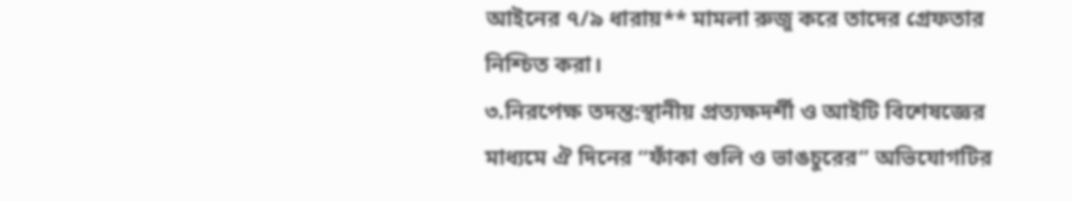আইনের ৭/৯ ধারায়** মামলা রুজু করে তাদের গ্রেফতার নিশ্চিত করা।
৩.নিরপেক্ষ তদন্ত:স্থানীয় প্রত্যক্ষদর্শী ও আইটি বিশেষজ্ঞের মাধ্যমে ঐ দিনের “ফাঁকা গুলি ও ভাঙচুরের” অভিযোগটির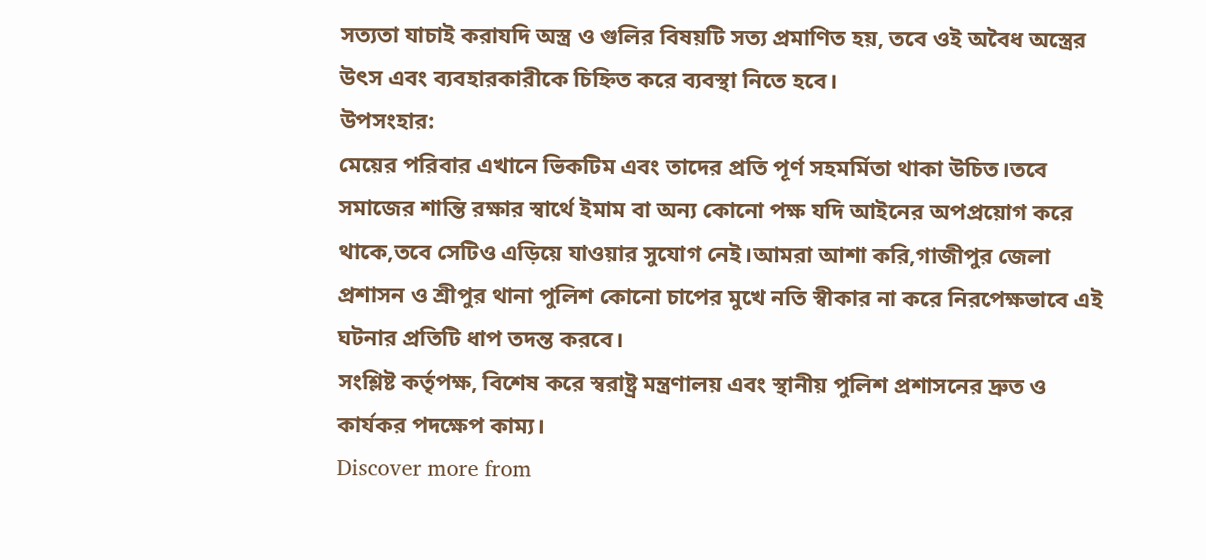সত্যতা যাচাই করাযদি অস্ত্র ও গুলির বিষয়টি সত্য প্রমাণিত হয়, তবে ওই অবৈধ অস্ত্রের উৎস এবং ব্যবহারকারীকে চিহ্নিত করে ব্যবস্থা নিতে হবে।
উপসংহার:
মেয়ের পরিবার এখানে ভিকটিম এবং তাদের প্রতি পূর্ণ সহমর্মিতা থাকা উচিত।তবে সমাজের শান্তি রক্ষার স্বার্থে ইমাম বা অন্য কোনো পক্ষ যদি আইনের অপপ্রয়োগ করে থাকে,তবে সেটিও এড়িয়ে যাওয়ার সুযোগ নেই।আমরা আশা করি,গাজীপুর জেলা প্রশাসন ও শ্রীপুর থানা পুলিশ কোনো চাপের মুখে নতি স্বীকার না করে নিরপেক্ষভাবে এই ঘটনার প্রতিটি ধাপ তদন্ত করবে।
সংশ্লিষ্ট কর্তৃপক্ষ, বিশেষ করে স্বরাষ্ট্র মন্ত্রণালয় এবং স্থানীয় পুলিশ প্রশাসনের দ্রুত ও কার্যকর পদক্ষেপ কাম্য।
Discover more from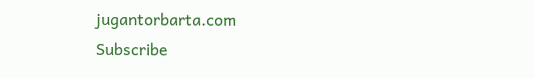jugantorbarta.com
Subscribe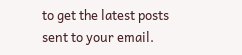to get the latest posts sent to your email.